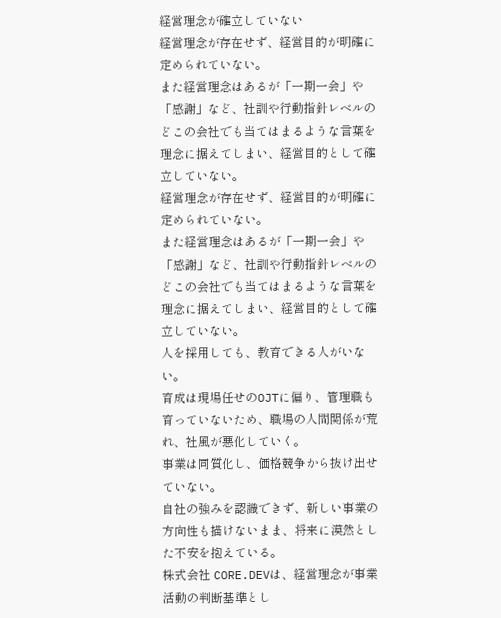経営理念が確立していない
経営理念が存在せず、経営目的が明確に定められていない。
また経営理念はあるが「一期一会」や「感謝」など、社訓や行動指針レベルのどこの会社でも当てはまるような言葉を理念に据えてしまい、経営目的として確立していない。
経営理念が存在せず、経営目的が明確に定められていない。
また経営理念はあるが「一期一会」や「感謝」など、社訓や行動指針レベルのどこの会社でも当てはまるような言葉を理念に据えてしまい、経営目的として確立していない。
人を採用しても、教育できる人がいない。
育成は現場任せのOJTに偏り、管理職も育っていないため、職場の人間関係が荒れ、社風が悪化していく。
事業は同質化し、価格競争から抜け出せていない。
自社の強みを認識できず、新しい事業の方向性も描けないまま、将来に漠然とした不安を抱えている。
株式会社 CORE.DEVは、経営理念が事業活動の判断基準とし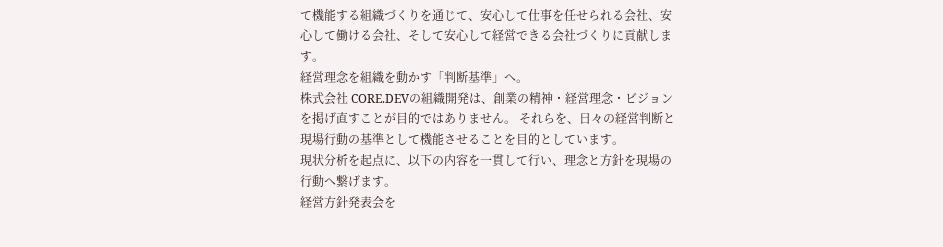て機能する組織づくりを通じて、安心して仕事を任せられる会社、安心して働ける会社、そして安心して経営できる会社づくりに貢献します。
経営理念を組織を動かす「判断基準」へ。
株式会社 CORE.DEVの組織開発は、創業の精神・経営理念・ビジョンを掲げ直すことが目的ではありません。 それらを、日々の経営判断と現場行動の基準として機能させることを目的としています。
現状分析を起点に、以下の内容を一貫して行い、理念と方針を現場の行動へ繋げます。
経営方針発表会を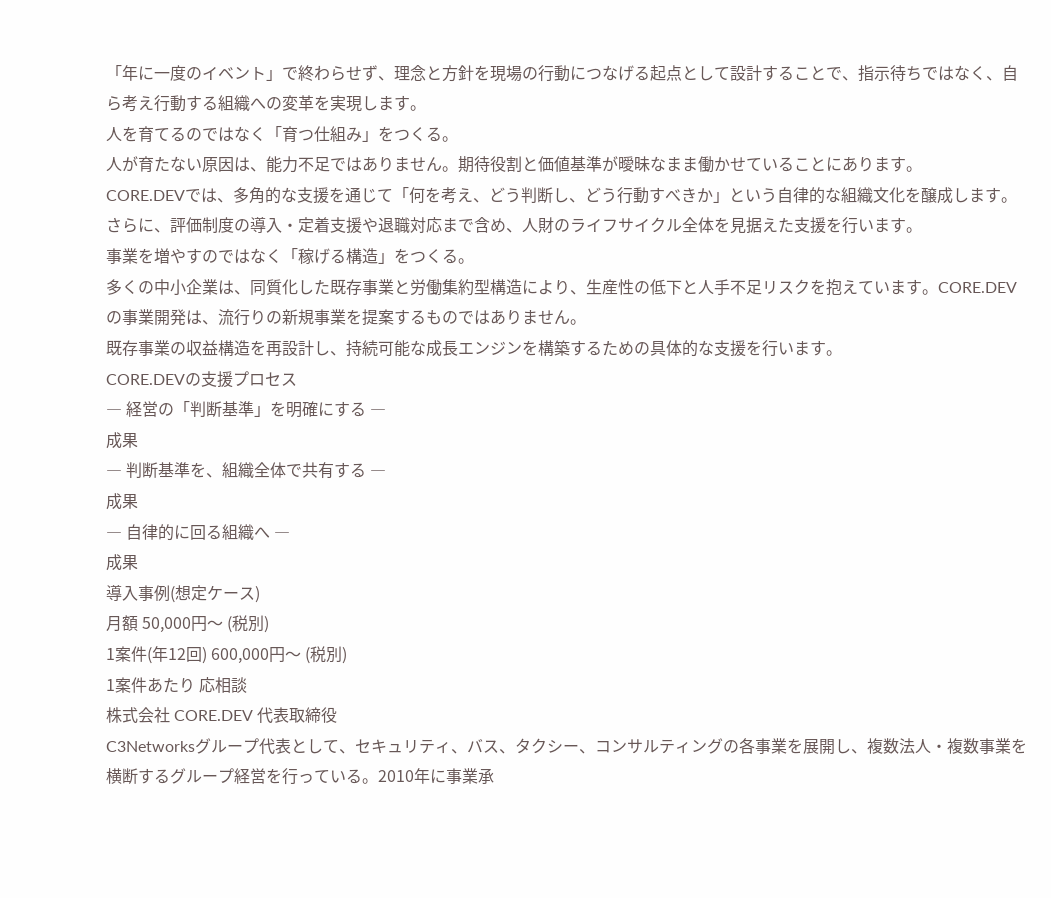「年に一度のイベント」で終わらせず、理念と方針を現場の行動につなげる起点として設計することで、指示待ちではなく、自ら考え行動する組織への変革を実現します。
人を育てるのではなく「育つ仕組み」をつくる。
人が育たない原因は、能力不足ではありません。期待役割と価値基準が曖昧なまま働かせていることにあります。
CORE.DEVでは、多角的な支援を通じて「何を考え、どう判断し、どう行動すべきか」という自律的な組織文化を醸成します。
さらに、評価制度の導入・定着支援や退職対応まで含め、人財のライフサイクル全体を見据えた支援を行います。
事業を増やすのではなく「稼げる構造」をつくる。
多くの中小企業は、同質化した既存事業と労働集約型構造により、生産性の低下と人手不足リスクを抱えています。CORE.DEVの事業開発は、流行りの新規事業を提案するものではありません。
既存事業の収益構造を再設計し、持続可能な成長エンジンを構築するための具体的な支援を行います。
CORE.DEVの支援プロセス
― 経営の「判断基準」を明確にする ―
成果
― 判断基準を、組織全体で共有する ―
成果
― 自律的に回る組織へ ―
成果
導入事例(想定ケース)
月額 50,000円〜 (税別)
1案件(年12回) 600,000円〜 (税別)
1案件あたり 応相談
株式会社 CORE.DEV 代表取締役
C3Networksグループ代表として、セキュリティ、バス、タクシー、コンサルティングの各事業を展開し、複数法人・複数事業を横断するグループ経営を行っている。2010年に事業承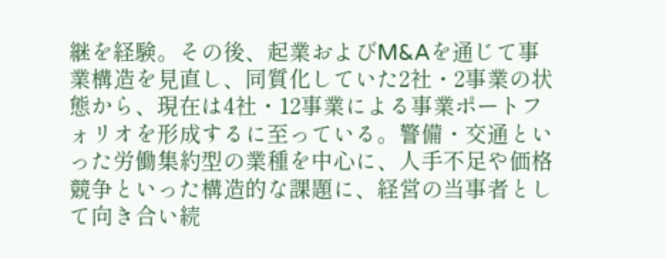継を経験。その後、起業およびM&Aを通じて事業構造を見直し、同質化していた2社・2事業の状態から、現在は4社・12事業による事業ポートフォリオを形成するに至っている。警備・交通といった労働集約型の業種を中心に、人手不足や価格競争といった構造的な課題に、経営の当事者として向き合い続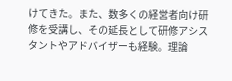けてきた。また、数多くの経営者向け研修を受講し、その延長として研修アシスタントやアドバイザーも経験。理論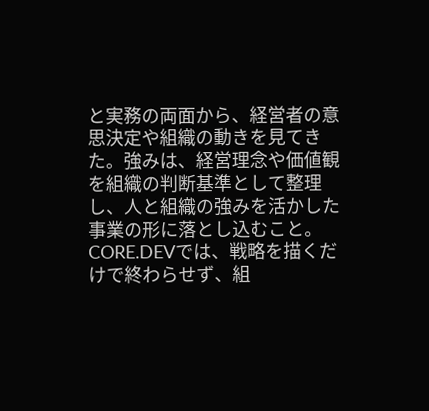と実務の両面から、経営者の意思決定や組織の動きを見てきた。強みは、経営理念や価値観を組織の判断基準として整理し、人と組織の強みを活かした事業の形に落とし込むこと。CORE.DEVでは、戦略を描くだけで終わらせず、組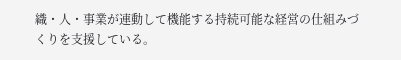織・人・事業が連動して機能する持続可能な経営の仕組みづくりを支援している。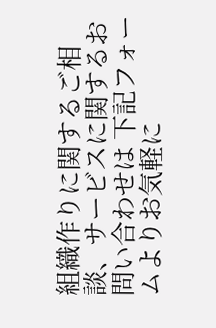組織作りに関するご相談、サービスに関するお問い合わせは 下記フォームよりお気軽に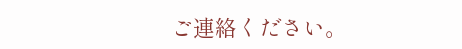ご連絡ください。